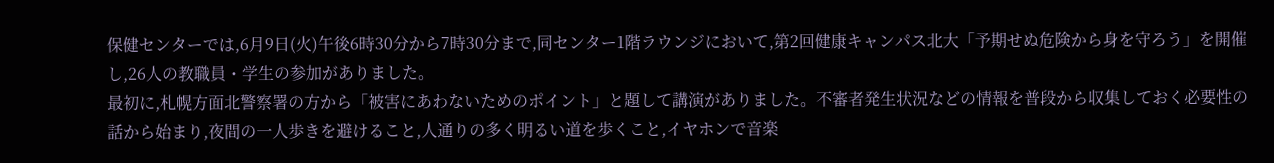保健センターでは,6月9日(火)午後6時30分から7時30分まで,同センター1階ラウンジにおいて,第2回健康キャンパス北大「予期せぬ危険から身を守ろう」を開催し,26人の教職員・学生の参加がありました。
最初に,札幌方面北警察署の方から「被害にあわないためのポイント」と題して講演がありました。不審者発生状況などの情報を普段から収集しておく必要性の話から始まり,夜間の一人歩きを避けること,人通りの多く明るい道を歩くこと,イヤホンで音楽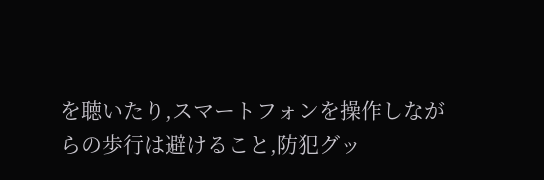を聴いたり,スマートフォンを操作しながらの歩行は避けること,防犯グッ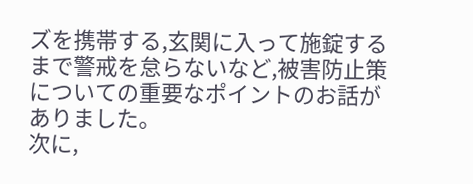ズを携帯する,玄関に入って施錠するまで警戒を怠らないなど,被害防止策についての重要なポイントのお話がありました。
次に,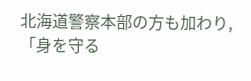北海道警察本部の方も加わり,「身を守る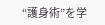“護身術”を学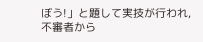ぼう!」と題して実技が行われ,不審者から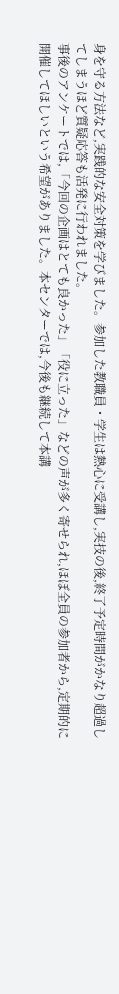身を守る方法など,実践的な安全対策を学びました。参加した教職員・学生は熱心に受講し,実技の後,終了予定時間がかなり超過してしまうほど質疑応答も活発に行われました。
事後のアンケートでは,「今回の企画はとても良かった」「役に立った」などの声が多く寄せられ,ほぼ全員の参加者から,定期的に開催してほしいという希望がありました。本センターでは,今後も継続して本講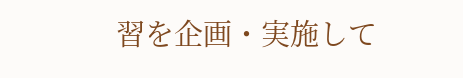習を企画・実施して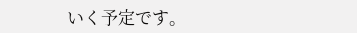いく予定です。